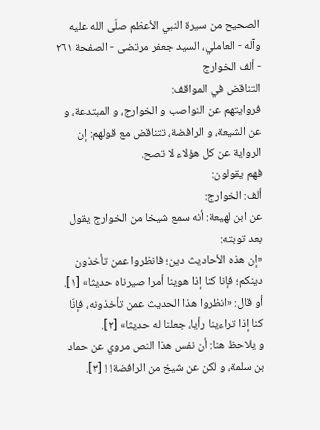الصحيح من سيرة النبي الأعظم صلّى الله عليه وآله - العاملي، السيد جعفر مرتضى - الصفحة ٢٦١ - ألف الخوارج
التناقض في المواقف:
فروايتهم عن النواصب و الخوارج، و المبتدعة، و عن الشيعة، و الرافضة، تتناقض مع قولهم: إن الرواية عن كل هؤلاء لا تصح.
فهم يقولون:
ألف: الخوارج:
عن ابن لهيعة: أنه سمع شيخا من الخوارج يقول بعد توبته:
«إن هذه الأحاديث دين؛ فانظروا عمن تأخذون دينكم؛ فإنا كنا إذا هوينا أمرا صيرناه حديثا» [١].
أو قال: «انظروا هذا الحديث عمن تأخذونه، فإنّا كنا إذا تراءينا رأيا، جعلنا له حديثا» [٢].
و يلاحظ هنا: أن نفس هذا النص مروي عن حماد بن سلمة، و لكن عن شيخ من الرافضة! ! [٣].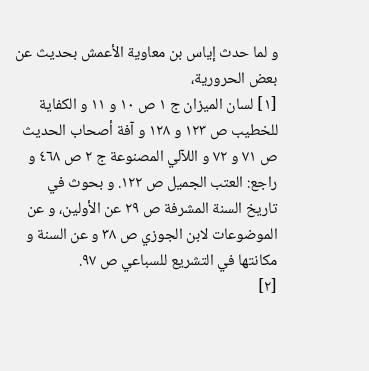و لما حدث إياس بن معاوية الأعمش بحديث عن بعض الحرورية،
[١] لسان الميزان ج ١ ص ١٠ و ١١ و الكفاية للخطيب ص ١٢٣ و ١٢٨ و آفة أصحاب الحديث ص ٧١ و ٧٢ و اللآلي المصنوعة ج ٢ ص ٤٦٨ و راجع: العتب الجميل ص ١٢٢. و بحوث في تاريخ السنة المشرفة ص ٢٩ عن الأولين، و عن الموضوعات لابن الجوزي ص ٣٨ و عن السنة و مكانتها في التشريع للسباعي ص ٩٧.
[٢]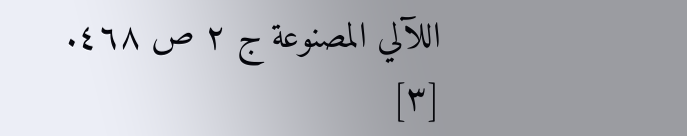اللآلي المصنوعة ج ٢ ص ٤٦٨.
[٣]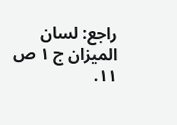راجع: لسان الميزان ج ١ ص ١١.